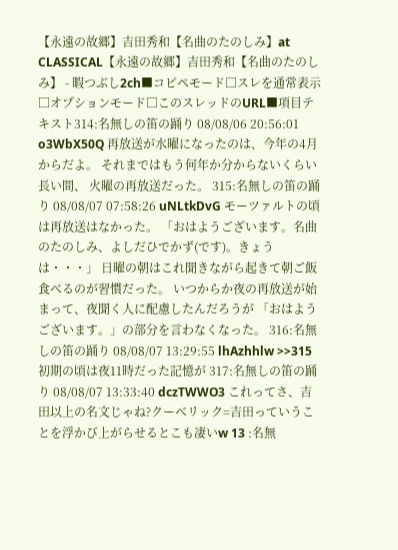【永遠の故郷】吉田秀和【名曲のたのしみ】at CLASSICAL【永遠の故郷】吉田秀和【名曲のたのしみ】 - 暇つぶし2ch■コピペモード□スレを通常表示□オプションモード□このスレッドのURL■項目テキスト314:名無しの笛の踊り 08/08/06 20:56:01 o3WbX50Q 再放送が水曜になったのは、今年の4月からだよ。 それまではもう何年か分からないくらい長い間、 火曜の再放送だった。 315:名無しの笛の踊り 08/08/07 07:58:26 uNLtkDvG モーツァルトの頃は再放送はなかった。 「おはようございます。名曲のたのしみ、よしだひでかず(です)。きょうは・・・」 日曜の朝はこれ聞きながら起きて朝ご飯食べるのが習慣だった。 いつからか夜の再放送が始まって、夜聞く人に配慮したんだろうが 「おはようございます。」の部分を言わなくなった。 316:名無しの笛の踊り 08/08/07 13:29:55 lhAzhhlw >>315 初期の頃は夜11時だった記憶が 317:名無しの笛の踊り 08/08/07 13:33:40 dczTWWO3 これってさ、吉田以上の名文じゃね?クーベリック=吉田っていうことを浮かび上がらせるとこも凄いw 13 :名無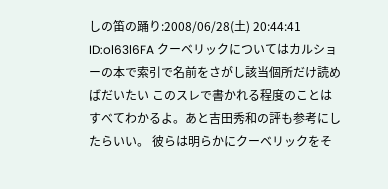しの笛の踊り:2008/06/28(土) 20:44:41 ID:ol63l6FA クーベリックについてはカルショーの本で索引で名前をさがし該当個所だけ読めばだいたい このスレで書かれる程度のことはすべてわかるよ。あと吉田秀和の評も参考にしたらいい。 彼らは明らかにクーベリックをそ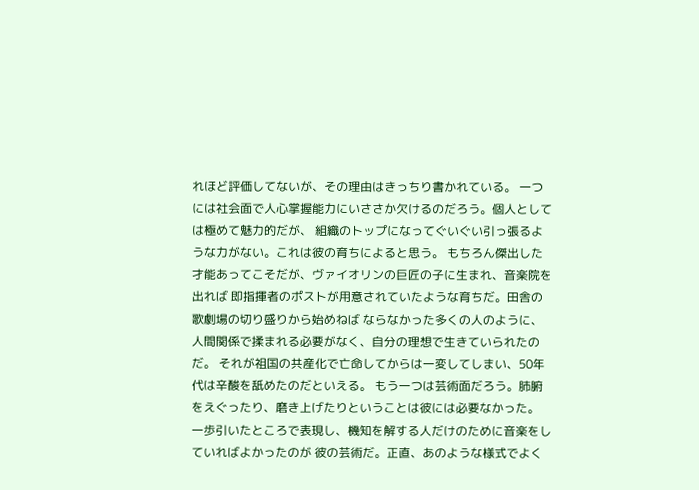れほど評価してないが、その理由はきっちり書かれている。 一つには社会面で人心掌握能力にいささか欠けるのだろう。個人としては極めて魅力的だが、 組織のトップになってぐいぐい引っ張るような力がない。これは彼の育ちによると思う。 もちろん傑出した才能あってこそだが、ヴァイオリンの巨匠の子に生まれ、音楽院を出れば 即指揮者のポストが用意されていたような育ちだ。田舎の歌劇場の切り盛りから始めねば ならなかった多くの人のように、人間関係で揉まれる必要がなく、自分の理想で生きていられたのだ。 それが祖国の共産化で亡命してからは一変してしまい、50年代は辛酸を舐めたのだといえる。 もう一つは芸術面だろう。肺腑をえぐったり、磨き上げたりということは彼には必要なかった。 一歩引いたところで表現し、機知を解する人だけのために音楽をしていればよかったのが 彼の芸術だ。正直、あのような様式でよく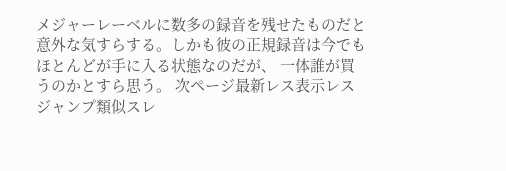メジャーレーベルに数多の録音を残せたものだと 意外な気すらする。しかも彼の正規録音は今でもほとんどが手に入る状態なのだが、 一体誰が買うのかとすら思う。 次ページ最新レス表示レスジャンプ類似スレ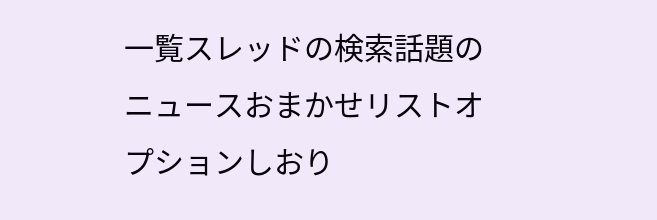一覧スレッドの検索話題のニュースおまかせリストオプションしおり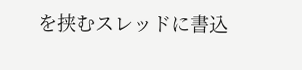を挟むスレッドに書込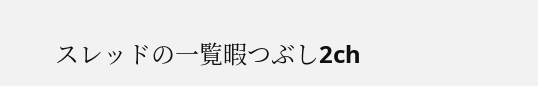スレッドの一覧暇つぶし2ch